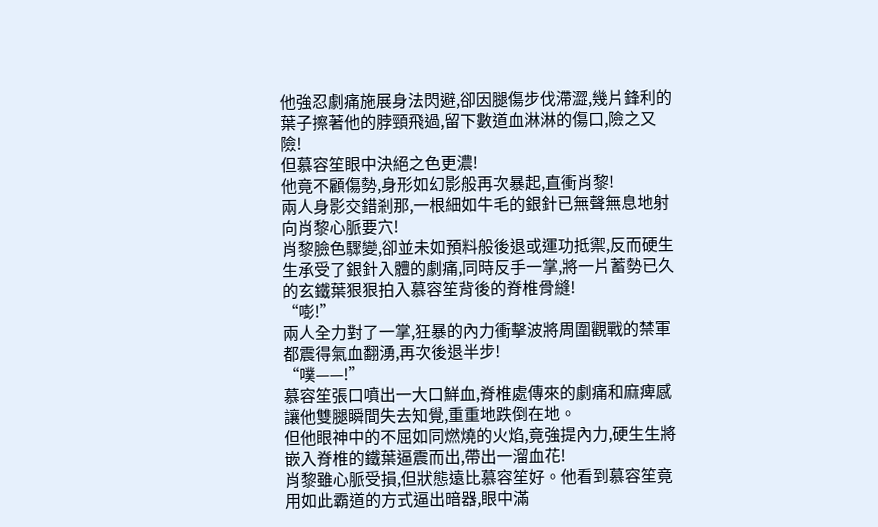他強忍劇痛施展身法閃避,卻因腿傷步伐滯澀,幾片鋒利的葉子擦著他的脖頸飛過,留下數道血淋淋的傷口,險之又險!
但慕容笙眼中決絕之色更濃!
他竟不顧傷勢,身形如幻影般再次暴起,直衝肖黎!
兩人身影交錯剎那,一根細如牛毛的銀針已無聲無息地射向肖黎心脈要穴!
肖黎臉色驟變,卻並未如預料般後退或運功抵禦,反而硬生生承受了銀針入體的劇痛,同時反手一掌,將一片蓄勢已久的玄鐵葉狠狠拍入慕容笙背後的脊椎骨縫!
“嘭!”
兩人全力對了一掌,狂暴的內力衝擊波將周圍觀戰的禁軍都震得氣血翻湧,再次後退半步!
“噗——!”
慕容笙張口噴出一大口鮮血,脊椎處傳來的劇痛和麻痺感讓他雙腿瞬間失去知覺,重重地跌倒在地。
但他眼神中的不屈如同燃燒的火焰,竟強提內力,硬生生將嵌入脊椎的鐵葉逼震而出,帶出一溜血花!
肖黎雖心脈受損,但狀態遠比慕容笙好。他看到慕容笙竟用如此霸道的方式逼出暗器,眼中滿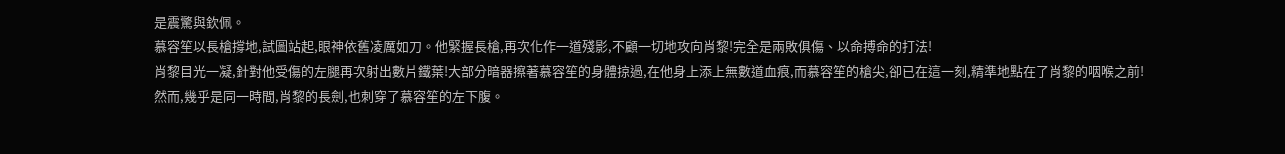是震驚與欽佩。
慕容笙以長槍撐地,試圖站起,眼神依舊凌厲如刀。他緊握長槍,再次化作一道殘影,不顧一切地攻向肖黎!完全是兩敗俱傷、以命搏命的打法!
肖黎目光一凝,針對他受傷的左腿再次射出數片鐵葉!大部分暗器擦著慕容笙的身體掠過,在他身上添上無數道血痕,而慕容笙的槍尖,卻已在這一刻,精準地點在了肖黎的咽喉之前!
然而,幾乎是同一時間,肖黎的長劍,也刺穿了慕容笙的左下腹。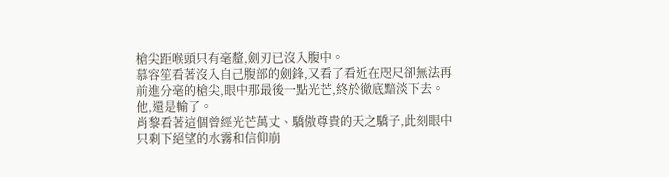槍尖距喉頭只有毫釐,劍刃已沒入腹中。
慕容笙看著沒入自己腹部的劍鋒,又看了看近在咫尺卻無法再前進分毫的槍尖,眼中那最後一點光芒,終於徹底黯淡下去。
他,還是輸了。
肖黎看著這個曾經光芒萬丈、驕傲尊貴的天之驕子,此刻眼中只剩下絕望的水霧和信仰崩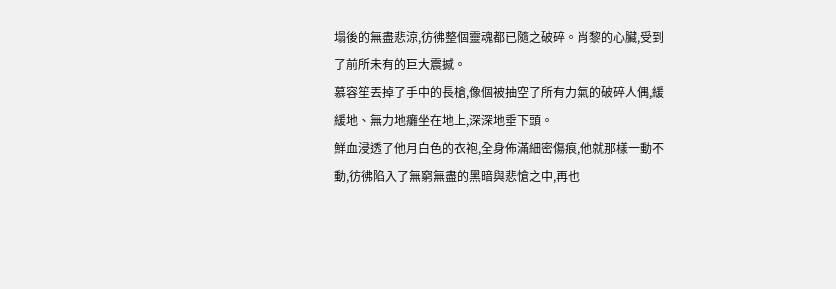塌後的無盡悲涼,彷彿整個靈魂都已隨之破碎。肖黎的心臟,受到了前所未有的巨大震撼。
慕容笙丟掉了手中的長槍,像個被抽空了所有力氣的破碎人偶,緩緩地、無力地癱坐在地上,深深地垂下頭。
鮮血浸透了他月白色的衣袍,全身佈滿細密傷痕,他就那樣一動不動,彷彿陷入了無窮無盡的黑暗與悲愴之中,再也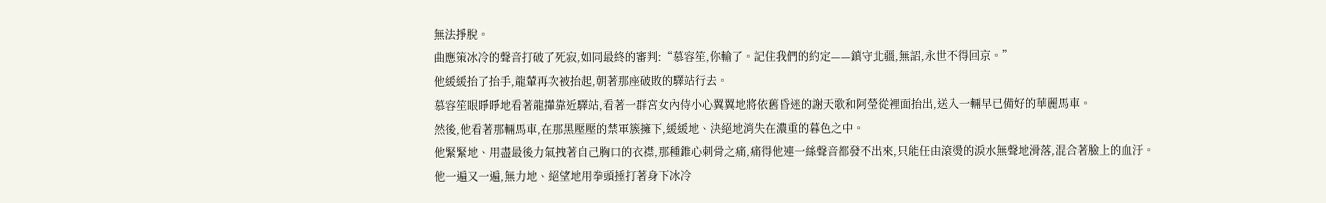無法掙脫。
曲應策冰冷的聲音打破了死寂,如同最終的審判:“慕容笙,你輸了。記住我們的約定——鎮守北疆,無詔,永世不得回京。”
他緩緩抬了抬手,龍輦再次被抬起,朝著那座破敗的驛站行去。
慕容笙眼睜睜地看著龍攆靠近驛站,看著一群宮女內侍小心翼翼地將依舊昏迷的謝天歌和阿瑩從裡面抬出,送入一輛早已備好的華麗馬車。
然後,他看著那輛馬車,在那黑壓壓的禁軍簇擁下,緩緩地、決絕地消失在濃重的暮色之中。
他緊緊地、用盡最後力氣拽著自己胸口的衣襟,那種錐心刺骨之痛,痛得他連一絲聲音都發不出來,只能任由滾燙的淚水無聲地滑落,混合著臉上的血汙。
他一遍又一遍,無力地、絕望地用拳頭捶打著身下冰冷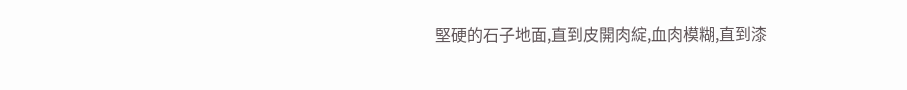堅硬的石子地面,直到皮開肉綻,血肉模糊,直到漆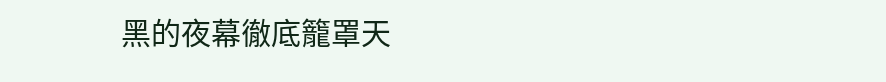黑的夜幕徹底籠罩天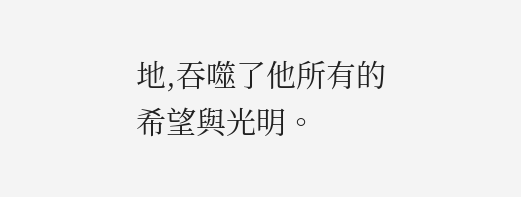地,吞噬了他所有的希望與光明。